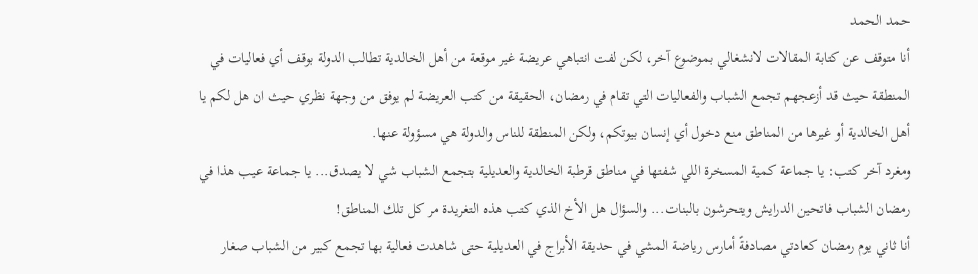حمد الحمد
أنا متوقف عن كتابة المقالات لانشغالي بموضوع آخر، لكن لفت انتباهي عريضة غير موقعة من أهل الخالدية تطالب الدولة بوقف أي فعاليات في المنطقة حيث قد أزعجهم تجمع الشباب والفعاليات التي تقام في رمضان، الحقيقة من كتب العريضة لم يوفق من وجهة نظري حيث ان هل لكم يا أهل الخالدية أو غيرها من المناطق منع دخول أي إنسان بيوتكم، ولكن المنطقة للناس والدولة هي مسؤولة عنها.
ومغرد آخر كتب: يا جماعة كمية المسخرة اللي شفتها في مناطق قرطبة الخالدية والعديلية بتجمع الشباب شي لا يصدق... يا جماعة عيب هذا في رمضان الشباب فاتحين الدرايش ويتحرشون بالبنات... والسؤال هل الأخ الذي كتب هذه التغريدة مر كل تلك المناطق!
أنا ثاني يوم رمضان كعادتي مصادفةً أمارس رياضة المشي في حديقة الأبراج في العديلية حتى شاهدت فعالية بها تجمع كبير من الشباب صغار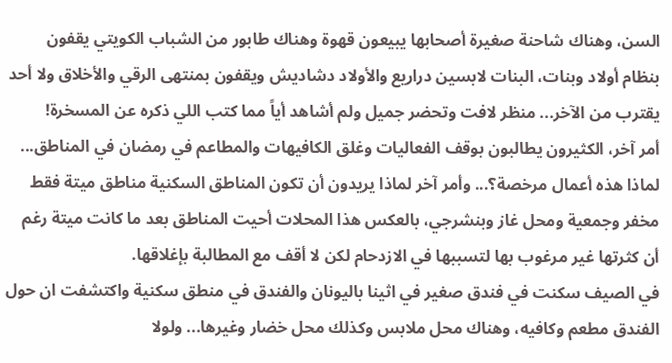السن، وهناك شاحنة صغيرة أصحابها يبيعون قهوة وهناك طابور من الشباب الكويتي يقفون بنظام أولاد وبنات، البنات لابسين دراريع والأولاد دشاديش ويقفون بمنتهى الرقي والأخلاق ولا أحد يقترب من الآخر... منظر لافت وتحضر جميل ولم أشاهد أياً مما كتب اللي ذكره عن المسخرة!
أمر آخر، الكثيرون يطالبون بوقف الفعاليات وغلق الكافيهات والمطاعم في رمضان في المناطق... لماذا هذه أعمال مرخصة؟... وأمر آخر لماذا يريدون أن تكون المناطق السكنية مناطق ميتة فقط مخفر وجمعية ومحل غاز وبنشرجي، بالعكس هذا المحلات أحيت المناطق بعد ما كانت ميتة رغم أن كثرتها غير مرغوب بها لتسببها في الازدحام لكن لا أقف مع المطالبة بإغلاقها.
في الصيف سكنت في فندق صغير في اثينا باليونان والفندق في منطق سكنية واكتشفت ان حول الفندق مطعم وكافيه، وهناك محل ملابس وكذلك محل خضار وغيرها... ولولا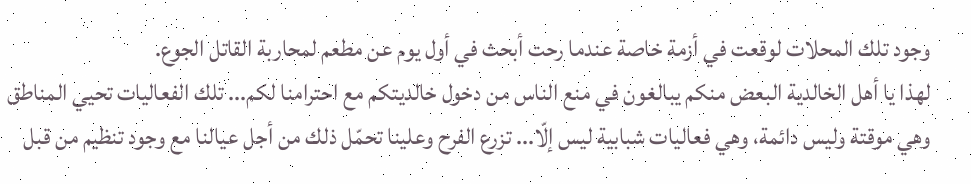وجود تلك المحلات لوقعت في أزمة خاصة عندما رحت أبحث في أول يوم عن مطعم لمحاربة القاتل الجوع.
لهذا يا أهل الخالدية البعض منكم يبالغون في منع الناس من دخول خالديتكم مع احترامنا لكم... تلك الفعاليات تحيي المناطق وهي موقتة وليس دائمة، وهي فعاليات شبابية ليس إلّا... تزرع الفرح وعلينا تحمّل ذلك من أجل عيالنا مع وجود تنظيم من قبل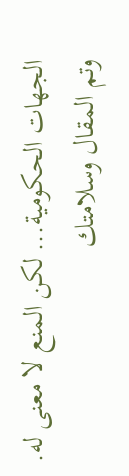الجهات الحكومية... لكن المنع لا معنى له. وتم المقال وسلامتك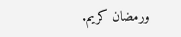ورمضان كريم.